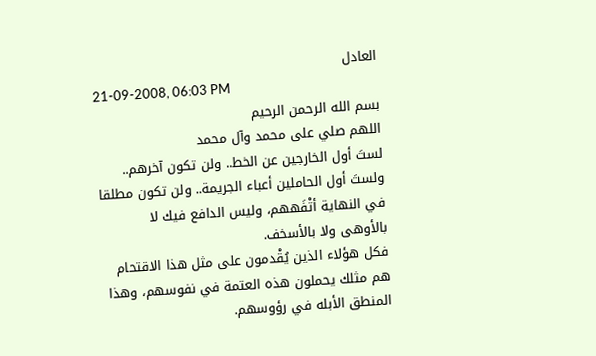العادل
21-09-2008, 06:03 PM
بسم الله الرحمن الرحيم
اللهم صلي على محمد وآل محمد
لستَ أول الخارجين عن الخط.. ولن تكون آخرهم..
ولستَ أول الحاملين أعباء الجريمة.. ولن تكون مطلقا في النهاية أتْفَههم، وليس الدافع فيك لا بالأوهى ولا بالأسخف.
فكل هؤلاء الذين يُقْدمون على مثل هذا الاقتحام هم مثلك يحملون هذه العتمة في نفوسهم، وهذا المنطق الأبله في رؤوسهم.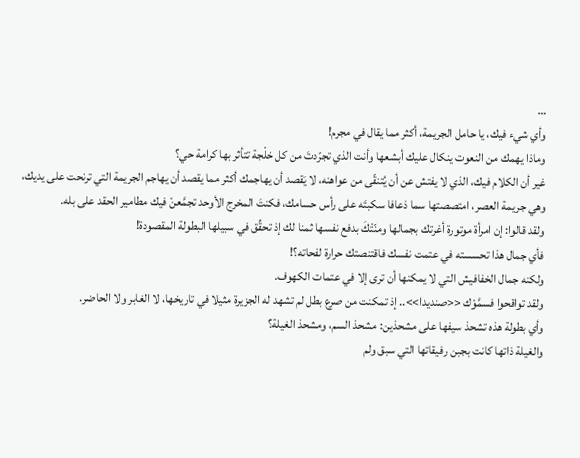…
وأي شيء فيك، يا حامل الجريمة، أكثر مما يقال في مجرم!
وماذا يهمك من النعوت ينكال عليك أبشعها وأنت الذي تجرّدتَ من كل خلْجة تتأثر بها كرامة حي؟
غير أن الكلام فيك، الذي لا يفتش عن أن يُتنقّى من عواهنه، لا يَقصد أن يهاجمك أكثر مما يقصد أن يهاجم الجريمة التي ترنحت على يديك، وهي جريمة العصر، امتصصتها سما ذعافا سكبتَه على رأس حسامك، فكنتَ المخرج الأوحد تجمَّعنْ فيك مطامير الحقد على بله.
ولقد قالوا: إن امرأة موتورة أغرتك بجمالها ومنّتْكَ بدفع نفسها ثمنا لك إذ تحقِّق في سبيلها البطولة المقصودة!
فأي جمال هذا تحسسته في عتمت نفسك فاقتنصتك حرارة لفحاته؟!
ولكنه جمال الخفافيش التي لا يمكنها أن ترى إلا في عتمات الكهوف.
ولقد تواقحوا فسمَّوْك <<صنديدا>>.. إذ تمكنت من صرع بطل لم تشهد له الجزيرة مثيلا في تاريخها، لا الغابر ولا الحاضر.
وأي بطولة هذه تشحذ سيفها على مشحذين: مشحذ السم، ومشحذ الغيلة؟
والغيلة ذاتها كانت بجبن رفيقاتها التي سبق ولم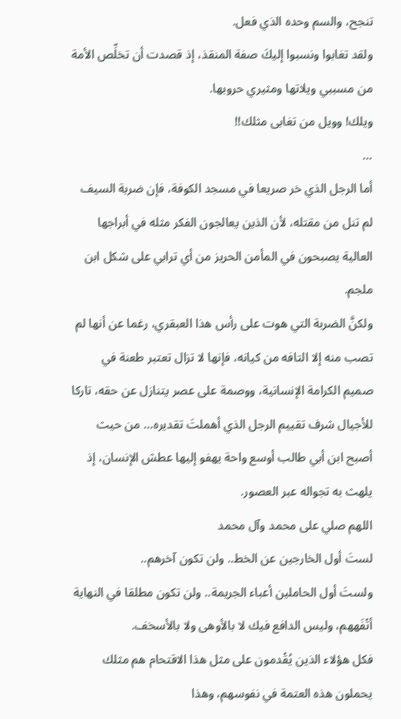تنجح، والسم وحده الذي فعل.
ولقد تغابوا ونسبوا إليكَ صفة المنقذ، إذ قصدت أن تخلِّص الأمة من مسببي ويلاتها ومثيري حروبها.
ويلك! وويل من تغابى مثلك!!
…
أما الرجل الذي خر صريعا في مسجد الكوفة، فإن ضربة السيف لم تنل من مقتله، لأن الذين يعالجون الفكر مثله في أبراجها العالية يصبحون في المأمن الحريز من أي ترابي على شكل ابن ملجم.
ولكنَّ الضربة التي هوت على رأس هذا العبقري، رغما عن أنها لم تصب منه إلا التافه من كيانه، فإنها لا تزال تعتبر طعنة في صميم الكرامة الإنسانية، ووصمة على عصر يتنازل عن حقه، تاركا للأجيال شرف تقييم الرجل الذي أهملتَ تقديره… من حيث أصبح ابن أبي طالب أوسع واحة يهفو إليها عطش الإنسان، إذ يلهث به تجواله عبر العصور.
اللهم صلي على محمد وآل محمد
لستَ أول الخارجين عن الخط.. ولن تكون آخرهم..
ولستَ أول الحاملين أعباء الجريمة.. ولن تكون مطلقا في النهاية أتْفَههم، وليس الدافع فيك لا بالأوهى ولا بالأسخف.
فكل هؤلاء الذين يُقْدمون على مثل هذا الاقتحام هم مثلك يحملون هذه العتمة في نفوسهم، وهذا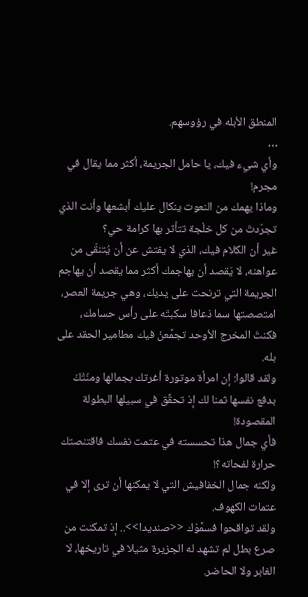المنطق الأبله في رؤوسهم.
…
وأي شيء فيك، يا حامل الجريمة، أكثر مما يقال في مجرم!
وماذا يهمك من النعوت ينكال عليك أبشعها وأنت الذي تجرّدتَ من كل خلْجة تتأثر بها كرامة حي؟
غير أن الكلام فيك، الذي لا يفتش عن أن يُتنقّى من عواهنه، لا يَقصد أن يهاجمك أكثر مما يقصد أن يهاجم الجريمة التي ترنحت على يديك، وهي جريمة العصر، امتصصتها سما ذعافا سكبتَه على رأس حسامك، فكنتَ المخرج الأوحد تجمَّعنْ فيك مطامير الحقد على بله.
ولقد قالوا: إن امرأة موتورة أغرتك بجمالها ومنّتْكَ بدفع نفسها ثمنا لك إذ تحقِّق في سبيلها البطولة المقصودة!
فأي جمال هذا تحسسته في عتمت نفسك فاقتنصتك حرارة لفحاته؟!
ولكنه جمال الخفافيش التي لا يمكنها أن ترى إلا في عتمات الكهوف.
ولقد تواقحوا فسمَّوْك <<صنديدا>>.. إذ تمكنت من صرع بطل لم تشهد له الجزيرة مثيلا في تاريخها، لا الغابر ولا الحاضر.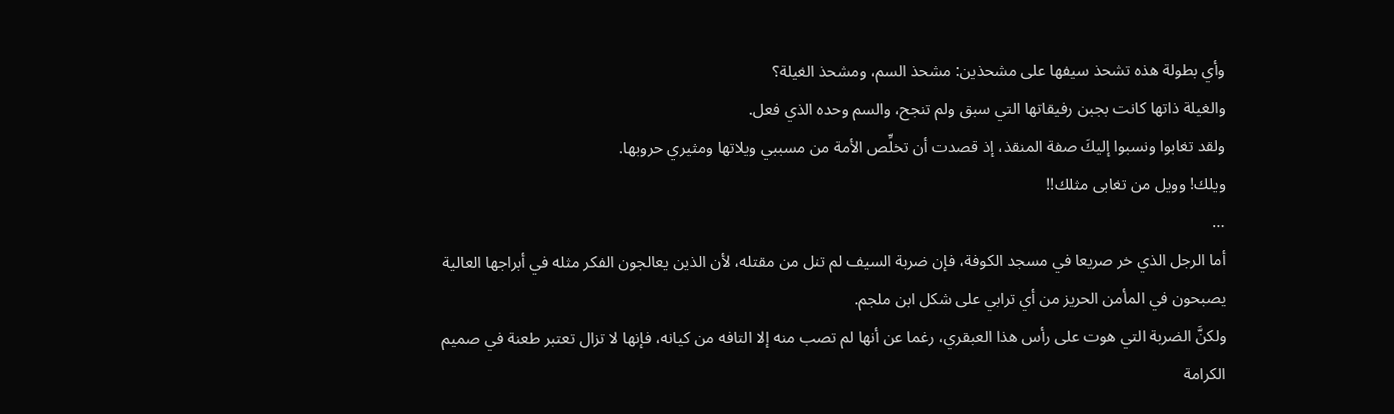وأي بطولة هذه تشحذ سيفها على مشحذين: مشحذ السم، ومشحذ الغيلة؟
والغيلة ذاتها كانت بجبن رفيقاتها التي سبق ولم تنجح، والسم وحده الذي فعل.
ولقد تغابوا ونسبوا إليكَ صفة المنقذ، إذ قصدت أن تخلِّص الأمة من مسببي ويلاتها ومثيري حروبها.
ويلك! وويل من تغابى مثلك!!
…
أما الرجل الذي خر صريعا في مسجد الكوفة، فإن ضربة السيف لم تنل من مقتله، لأن الذين يعالجون الفكر مثله في أبراجها العالية يصبحون في المأمن الحريز من أي ترابي على شكل ابن ملجم.
ولكنَّ الضربة التي هوت على رأس هذا العبقري، رغما عن أنها لم تصب منه إلا التافه من كيانه، فإنها لا تزال تعتبر طعنة في صميم الكرامة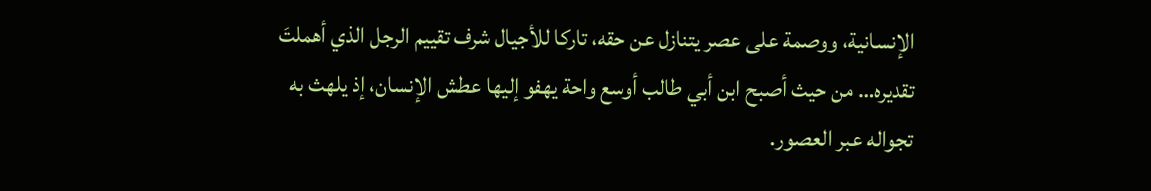الإنسانية، ووصمة على عصر يتنازل عن حقه، تاركا للأجيال شرف تقييم الرجل الذي أهملتَ تقديره… من حيث أصبح ابن أبي طالب أوسع واحة يهفو إليها عطش الإنسان، إذ يلهث به تجواله عبر العصور.